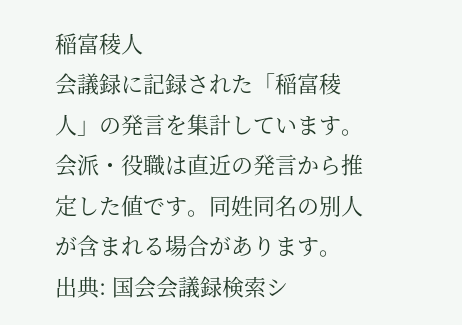稲富稜人
会議録に記録された「稲富稜人」の発言を集計しています。会派・役職は直近の発言から推定した値です。同姓同名の別人が含まれる場合があります。
出典: 国会会議録検索シ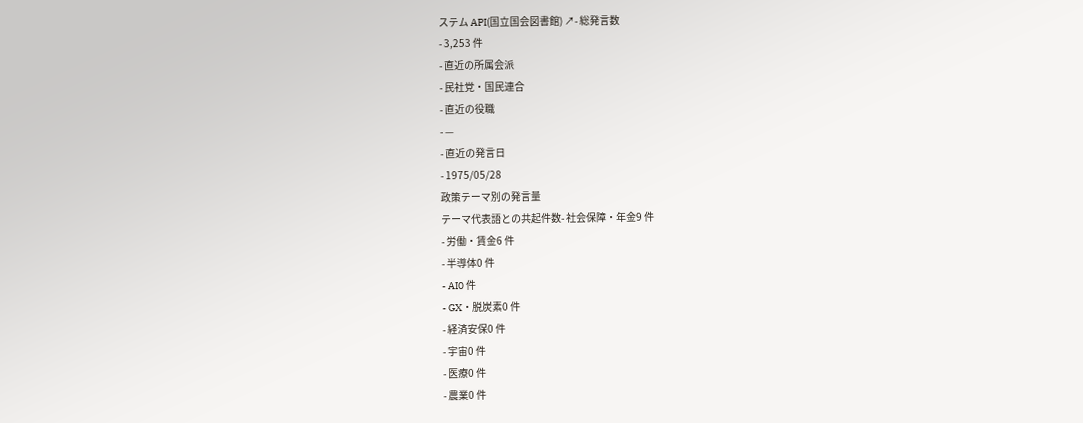ステム API(国立国会図書館) ↗- 総発言数
- 3,253 件
- 直近の所属会派
- 民社党・国民連合
- 直近の役職
- —
- 直近の発言日
- 1975/05/28
政策テーマ別の発言量
テーマ代表語との共起件数- 社会保障・年金9 件
- 労働・賃金6 件
- 半導体0 件
- AI0 件
- GX・脱炭素0 件
- 経済安保0 件
- 宇宙0 件
- 医療0 件
- 農業0 件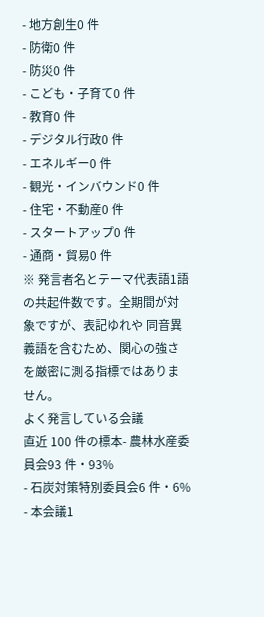- 地方創生0 件
- 防衛0 件
- 防災0 件
- こども・子育て0 件
- 教育0 件
- デジタル行政0 件
- エネルギー0 件
- 観光・インバウンド0 件
- 住宅・不動産0 件
- スタートアップ0 件
- 通商・貿易0 件
※ 発言者名とテーマ代表語1語の共起件数です。全期間が対象ですが、表記ゆれや 同音異義語を含むため、関心の強さを厳密に測る指標ではありません。
よく発言している会議
直近 100 件の標本- 農林水産委員会93 件・93%
- 石炭対策特別委員会6 件・6%
- 本会議1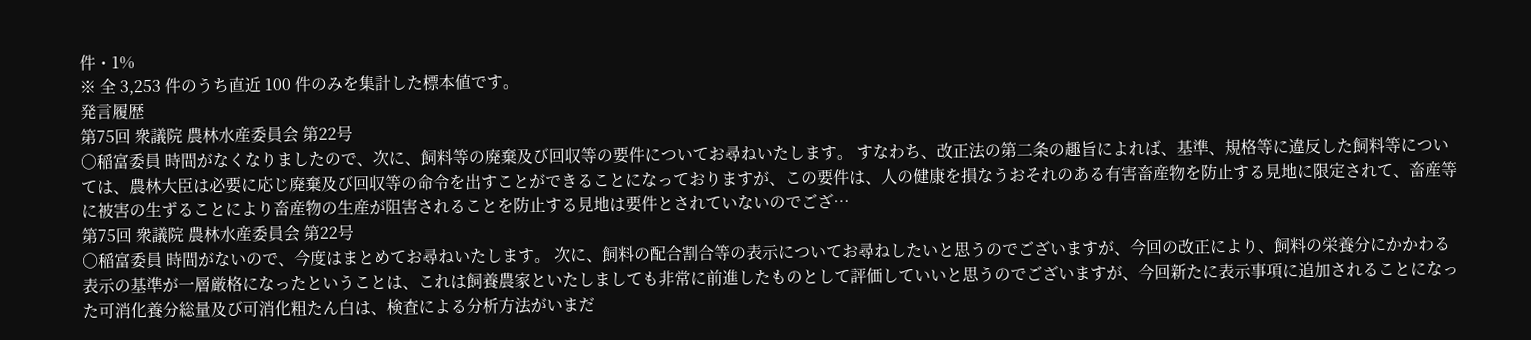件・1%
※ 全 3,253 件のうち直近 100 件のみを集計した標本値です。
発言履歴
第75回 衆議院 農林水産委員会 第22号
○稲富委員 時間がなくなりましたので、次に、飼料等の廃棄及び回収等の要件についてお尋ねいたします。 すなわち、改正法の第二条の趣旨によれば、基準、規格等に違反した飼料等については、農林大臣は必要に応じ廃棄及び回収等の命令を出すことができることになっておりますが、この要件は、人の健康を損なうおそれのある有害畜産物を防止する見地に限定されて、畜産等に被害の生ずることにより畜産物の生産が阻害されることを防止する見地は要件とされていないのでござ…
第75回 衆議院 農林水産委員会 第22号
○稲富委員 時間がないので、今度はまとめてお尋ねいたします。 次に、飼料の配合割合等の表示についてお尋ねしたいと思うのでございますが、今回の改正により、飼料の栄養分にかかわる表示の基準が一層厳格になったということは、これは飼養農家といたしましても非常に前進したものとして評価していいと思うのでございますが、今回新たに表示事項に追加されることになった可消化養分総量及び可消化粗たん白は、検査による分析方法がいまだ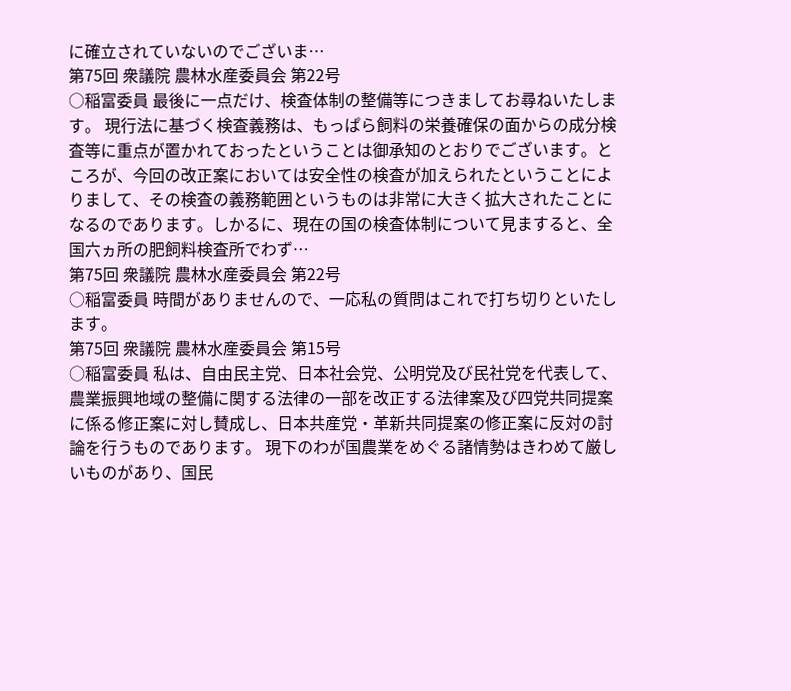に確立されていないのでございま…
第75回 衆議院 農林水産委員会 第22号
○稲富委員 最後に一点だけ、検査体制の整備等につきましてお尋ねいたします。 現行法に基づく検査義務は、もっぱら飼料の栄養確保の面からの成分検査等に重点が置かれておったということは御承知のとおりでございます。ところが、今回の改正案においては安全性の検査が加えられたということによりまして、その検査の義務範囲というものは非常に大きく拡大されたことになるのであります。しかるに、現在の国の検査体制について見ますると、全国六ヵ所の肥飼料検査所でわず…
第75回 衆議院 農林水産委員会 第22号
○稲富委員 時間がありませんので、一応私の質問はこれで打ち切りといたします。
第75回 衆議院 農林水産委員会 第15号
○稲富委員 私は、自由民主党、日本社会党、公明党及び民社党を代表して、農業振興地域の整備に関する法律の一部を改正する法律案及び四党共同提案に係る修正案に対し賛成し、日本共産党・革新共同提案の修正案に反対の討論を行うものであります。 現下のわが国農業をめぐる諸情勢はきわめて厳しいものがあり、国民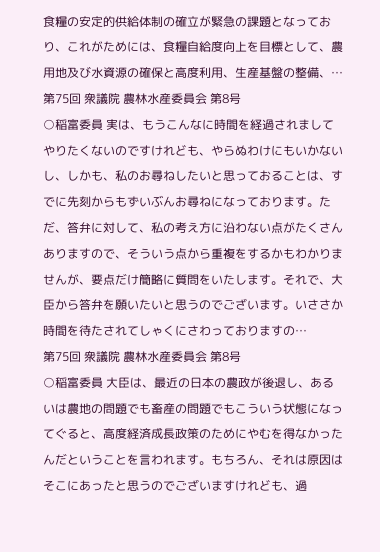食糧の安定的供給体制の確立が緊急の課題となっており、これがためには、食糧自給度向上を目標として、農用地及び水資源の確保と高度利用、生産基盤の整備、…
第75回 衆議院 農林水産委員会 第8号
○稲富委員 実は、もうこんなに時間を経過されましてやりたくないのですけれども、やらぬわけにもいかないし、しかも、私のお尋ねしたいと思っておることは、すでに先刻からもずいぶんお尋ねになっております。ただ、答弁に対して、私の考え方に沿わない点がたくさんありますので、そういう点から重複をするかもわかりませんが、要点だけ簡略に質問をいたします。それで、大臣から答弁を願いたいと思うのでございます。いささか時間を待たされてしゃくにさわっておりますの…
第75回 衆議院 農林水産委員会 第8号
○稲富委員 大臣は、最近の日本の農政が後退し、あるいは農地の問題でも畜産の問題でもこういう状態になってぐると、高度経済成長政策のためにやむを得なかったんだということを言われます。もちろん、それは原因はそこにあったと思うのでございますけれども、過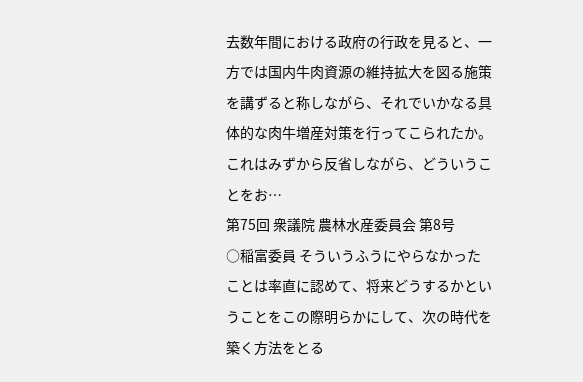去数年間における政府の行政を見ると、一方では国内牛肉資源の維持拡大を図る施策を講ずると称しながら、それでいかなる具体的な肉牛増産対策を行ってこられたか。これはみずから反省しながら、どういうことをお…
第75回 衆議院 農林水産委員会 第8号
○稲富委員 そういうふうにやらなかったことは率直に認めて、将来どうするかということをこの際明らかにして、次の時代を築く方法をとる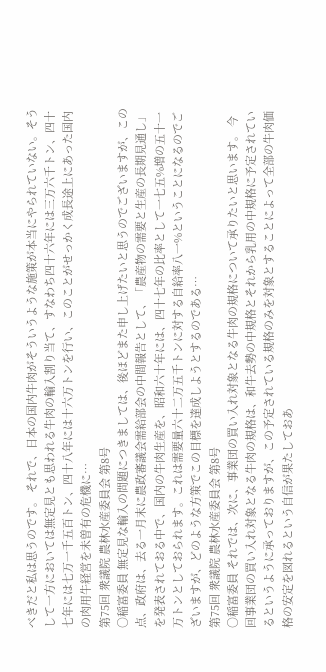べきだと私は思うのです。 それで、日本の国内牛肉がそういうような施策が本当にやられていない。そうして一方においては無定見とも思われる牛肉の輸入割り当て、すなわち四十六年には三万六千トン、四十七年には七万一千五百トン、四十八年には十六万トンを行い、このことがせっかく成長途上にあった国内の肉用牛経営を未曽有の危機に…
第75回 衆議院 農林水産委員会 第8号
○稲富委員 無定見な輸入の問題につきましては、後ほどまた申し上げたいと思うのでございますが、この点、政府は、去る一月末に農政審議会需給部会の中間報告として、「農産物の需要と生産の長期見通し」を発表されておる中で、国内の牛肉生産を、昭和六十年には、四十七年の比率として一七五%増の五十一万トンとしておられます。これは需要量六十二万五千トンに対する自給率八一%ということになるのでございますが、どのような方策でこの目標を達成しようとするのである…
第75回 衆議院 農林水産委員会 第8号
○稲富委員 それでは、次に、事業団の買い入れ対象となる牛肉の規格について承りたいと思います。 今回事業団の買い入れ対象となる牛肉の規格は、和牛去勢の中規格とそれから乳用の中規格に予定されているというように承っておりますが、この予定されている規格のみを対象とすることによって全部の牛肉価格の安定を図れるという自信が果たしておあ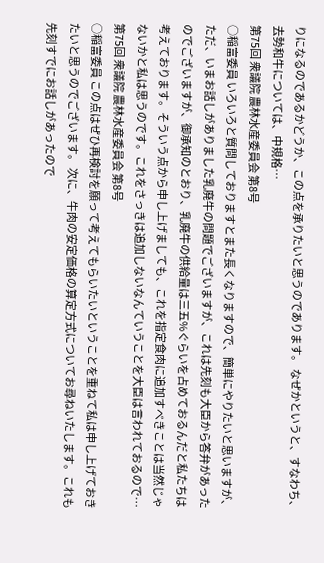りになるのであるかどうか、この点を承りたいと思うのであります。 なぜかというと、すなわち、去勢和牛については、中規格…
第75回 衆議院 農林水産委員会 第8号
○稲富委員 いろいろと質問しておりますとまた長くなりますので、簡単にやりたいと思いますが、ただ、いまお話しがありました乳廃牛の問題でございますが、これは先刻も大臣から答弁があったのでございますが、御承知のとおり、乳廃牛の供給量は三五%ぐらいを占めておるんだと私たちは考えております。そういう点から申し上げましても、これを指定食肉に追加すべきことは当然じゃないかと私は思うのです。これをさっきは追加しないなんていうことを大臣は言われておるので…
第75回 衆議院 農林水産委員会 第8号
○稲富委員 この点はぜひ再検討を願って考えてもらいたいということを重ねて私は申し上げておきたいと思うのでございます。 次に、牛肉の安定価格の算定方式についてお尋ねいたします。これも先刻すでにお話しがあったので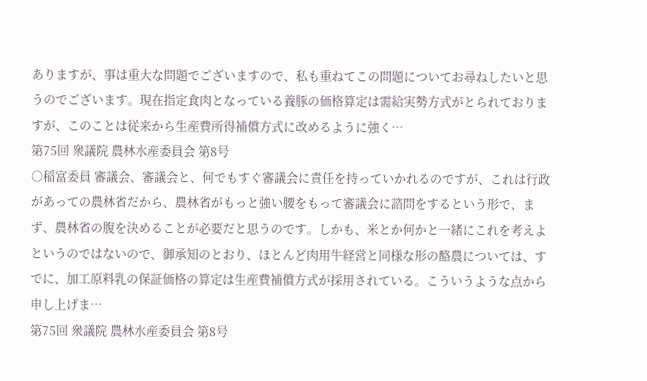ありますが、事は重大な問題でございますので、私も重ねてこの問題についてお尋ねしたいと思うのでございます。現在指定食肉となっている養豚の価格算定は需給実勢方式がとられておりますが、このことは従来から生産費所得補償方式に改めるように強く…
第75回 衆議院 農林水産委員会 第8号
○稲富委員 審議会、審議会と、何でもすぐ審議会に責任を持っていかれるのですが、これは行政があっての農林省だから、農林省がもっと強い腰をもって審議会に諮問をするという形で、まず、農林省の腹を決めることが必要だと思うのです。しかも、米とか何かと一緒にこれを考えよというのではないので、御承知のとおり、ほとんど肉用牛経営と同様な形の酪農については、すでに、加工原料乳の保証価格の算定は生産費補償方式が採用されている。こういうような点から申し上げま…
第75回 衆議院 農林水産委員会 第8号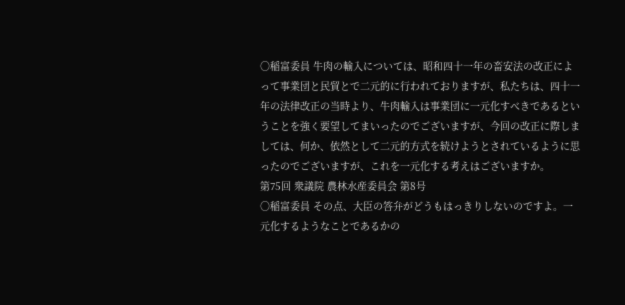○稲富委員 牛肉の輸入については、昭和四十一年の畜安法の改正によって事業団と民貿とで二元的に行われておりますが、私たちは、四十一年の法律改正の当時より、牛肉輸入は事業団に一元化すべきであるということを強く要望してまいったのでございますが、今回の改正に際しましては、何か、依然として二元的方式を続けようとされているように思ったのでございますが、これを一元化する考えはございますか。
第75回 衆議院 農林水産委員会 第8号
○稲富委員 その点、大臣の答弁がどうもはっきりしないのですよ。一元化するようなことであるかの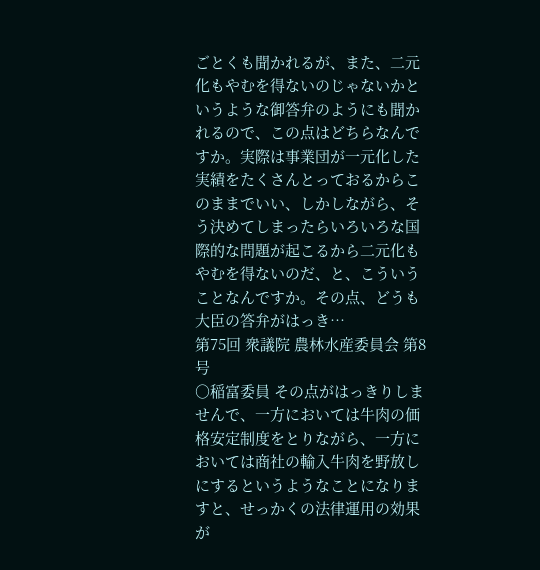ごとくも聞かれるが、また、二元化もやむを得ないのじゃないかというような御答弁のようにも聞かれるので、この点はどちらなんですか。実際は事業団が一元化した実績をたくさんとっておるからこのままでいい、しかしながら、そう決めてしまったらいろいろな国際的な問題が起こるから二元化もやむを得ないのだ、と、こういうことなんですか。その点、どうも大臣の答弁がはっき…
第75回 衆議院 農林水産委員会 第8号
○稲富委員 その点がはっきりしませんで、一方においては牛肉の価格安定制度をとりながら、一方においては商社の輸入牛肉を野放しにするというようなことになりますと、せっかくの法律運用の効果が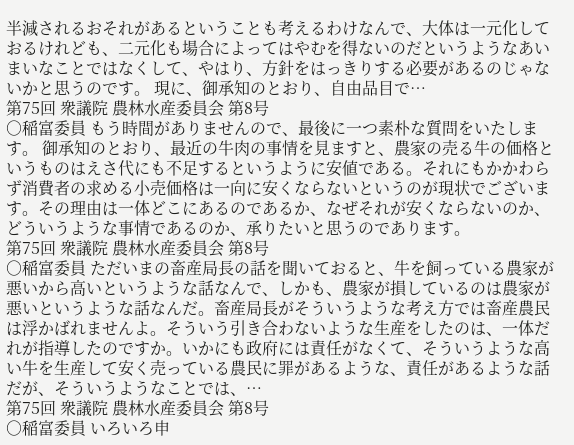半減されるおそれがあるということも考えるわけなんで、大体は一元化しておるけれども、二元化も場合によってはやむを得ないのだというようなあいまいなことではなくして、やはり、方針をはっきりする必要があるのじゃないかと思うのです。 現に、御承知のとおり、自由品目で…
第75回 衆議院 農林水産委員会 第8号
○稲富委員 もう時間がありませんので、最後に一つ素朴な質問をいたします。 御承知のとおり、最近の牛肉の事情を見ますと、農家の売る牛の価格というものはえさ代にも不足するというように安値である。それにもかかわらず消費者の求める小売価格は一向に安くならないというのが現状でございます。その理由は一体どこにあるのであるか、なぜそれが安くならないのか、どういうような事情であるのか、承りたいと思うのであります。
第75回 衆議院 農林水産委員会 第8号
○稲富委員 ただいまの畜産局長の話を聞いておると、牛を飼っている農家が悪いから高いというような話なんで、しかも、農家が損しているのは農家が悪いというような話なんだ。畜産局長がそういうような考え方では畜産農民は浮かばれませんよ。そういう引き合わないような生産をしたのは、一体だれが指導したのですか。いかにも政府には責任がなくて、そういうような高い牛を生産して安く売っている農民に罪があるような、責任があるような話だが、そういうようなことでは、…
第75回 衆議院 農林水産委員会 第8号
○稲富委員 いろいろ申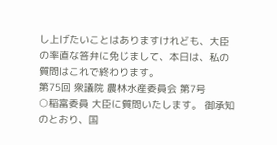し上げたいことはありますけれども、大臣の率直な答弁に免じまして、本日は、私の質問はこれで終わります。
第75回 衆議院 農林水産委員会 第7号
○稲富委員 大臣に質問いたします。 御承知のとおり、国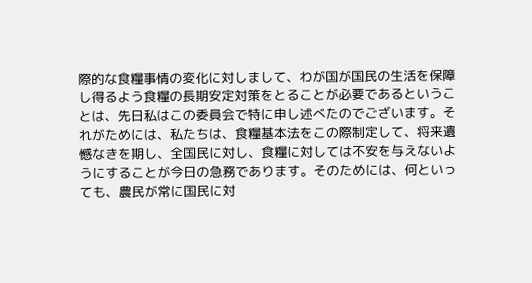際的な食糧事情の変化に対しまして、わが国が国民の生活を保障し得るよう食糧の長期安定対策をとることが必要であるということは、先日私はこの委員会で特に申し述べたのでございます。それがためには、私たちは、食糧基本法をこの際制定して、将来遺憾なきを期し、全国民に対し、食糧に対しては不安を与えないようにすることが今日の急務であります。そのためには、何といっても、農民が常に国民に対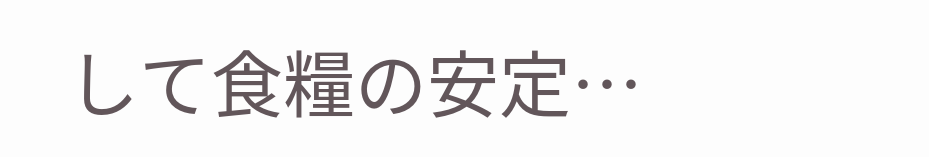して食糧の安定…